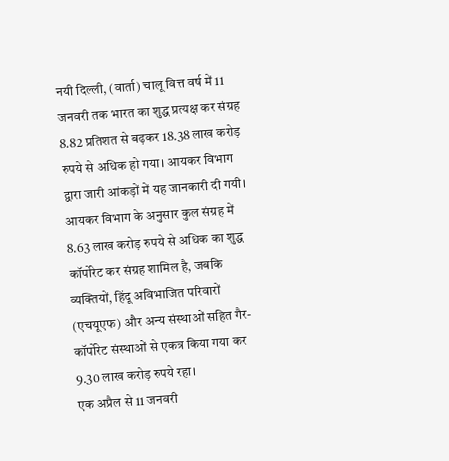नयी दिल्ली, (वार्ता) चालू वित्त वर्ष में 11 जनवरी तक भारत का शुद्ध प्रत्यक्ष कर संग्रह 8.82 प्रतिशत से बढ़कर 18.38 लाख करोड़ रुपये से अधिक हो गया। आयकर विभाग द्वारा जारी आंकड़ों में यह जानकारी दी गयी।
आयकर विभाग के अनुसार कुल संग्रह में 8.63 लाख करोड़ रुपये से अधिक का शुद्ध कॉर्पोरेट कर संग्रह शामिल है, जबकि व्यक्तियों, हिंदू अविभाजित परिवारों (एचयूएफ) और अन्य संस्थाओं सहित गैर-कॉर्पोरेट संस्थाओं से एकत्र किया गया कर 9.30 लाख करोड़ रुपये रहा।
एक अप्रैल से 11 जनवरी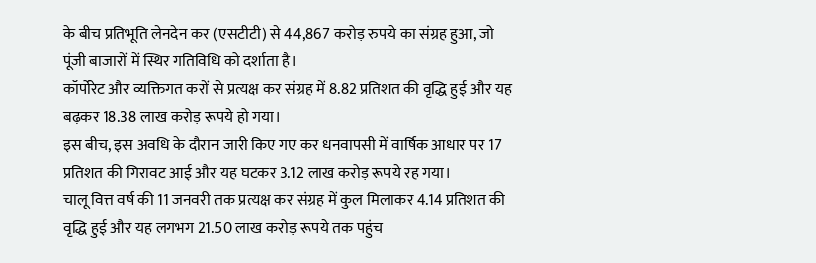के बीच प्रतिभूति लेनदेन कर (एसटीटी) से 44,867 करोड़ रुपये का संग्रह हुआ, जो पूंजी बाजारों में स्थिर गतिविधि को दर्शाता है।
कॉर्पोरेट और व्यक्तिगत करों से प्रत्यक्ष कर संग्रह में 8.82 प्रतिशत की वृद्धि हुई और यह बढ़कर 18.38 लाख करोड़ रूपये हो गया।
इस बीच, इस अवधि के दौरान जारी किए गए कर धनवापसी में वार्षिक आधार पर 17 प्रतिशत की गिरावट आई और यह घटकर 3.12 लाख करोड़ रूपये रह गया।
चालू वित्त वर्ष की 11 जनवरी तक प्रत्यक्ष कर संग्रह में कुल मिलाकर 4.14 प्रतिशत की वृद्धि हुई और यह लगभग 21.50 लाख करोड़ रूपये तक पहुंच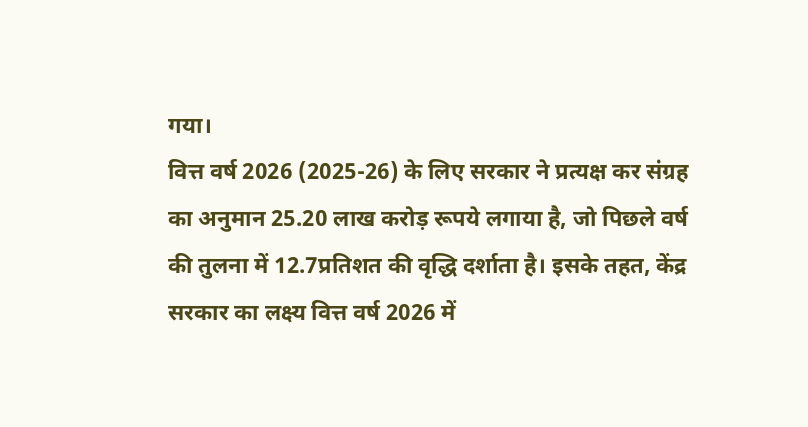गया।
वित्त वर्ष 2026 (2025-26) के लिए सरकार ने प्रत्यक्ष कर संग्रह का अनुमान 25.20 लाख करोड़ रूपये लगाया है, जो पिछले वर्ष की तुलना में 12.7प्रतिशत की वृद्धि दर्शाता है। इसके तहत, केंद्र सरकार का लक्ष्य वित्त वर्ष 2026 में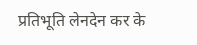प्रतिभूति लेनदेन कर के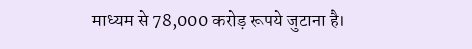माध्यम से 78,000 करोड़ रूपये जुटाना है।